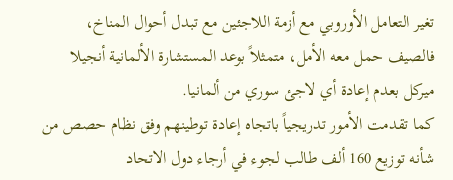تغير التعامل الأوروبي مع أزمة اللاجئين مع تبدل أحوال المناخ، فالصيف حمل معه الأمل، متمثلاً بوعد المستشارة الألمانية أنجيلا ميركل بعدم إعادة أي لاجئ سوري من ألمانيا.
كما تقدمت الأمور تدريجياً باتجاه إعادة توطينهم وفق نظام حصص من شأنه توزيع 160 ألف طالب لجوء في أرجاء دول الاتحاد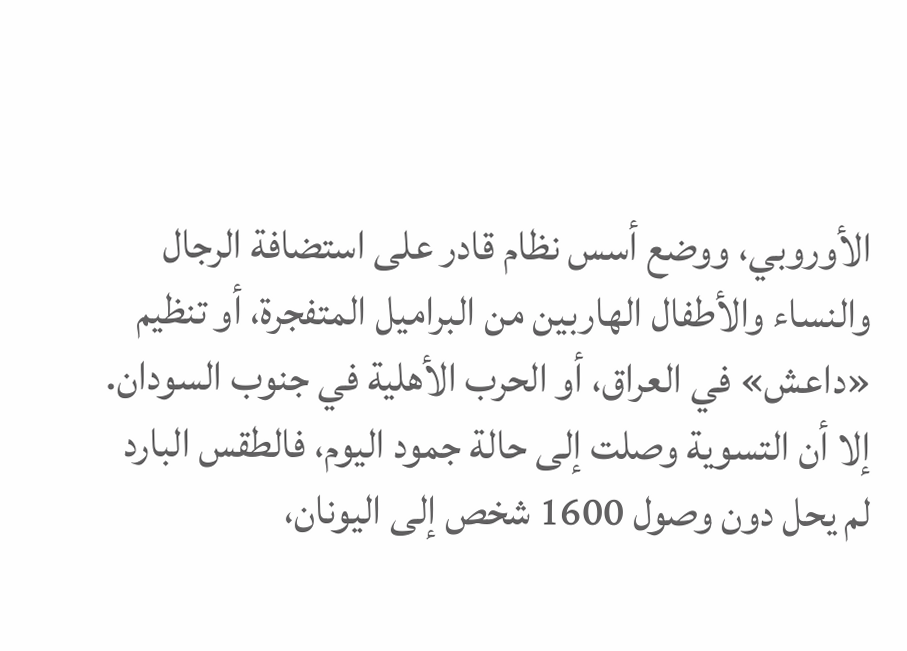الأوروبي، ووضع أسس نظام قادر على استضافة الرجال والنساء والأطفال الهاربين من البراميل المتفجرة، أو تنظيم «داعش» في العراق، أو الحرب الأهلية في جنوب السودان.
إلا أن التسوية وصلت إلى حالة جمود اليوم، فالطقس البارد لم يحل دون وصول 1600 شخص إلى اليونان،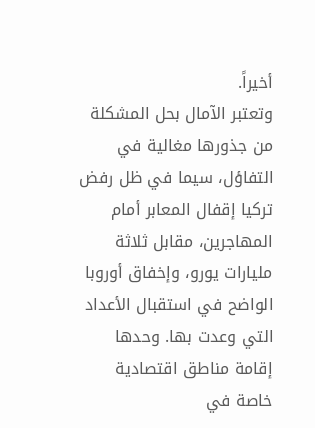أخيراً.
وتعتبر الآمال بحل المشكلة من جذورها مغالية في التفاؤل، سيما في ظل رفض تركيا إقفال المعابر أمام المهاجرين، مقابل ثلاثة مليارات يورو، وإخفاق أوروبا الواضح في استقبال الأعداد التي وعدت بها. وحدها إقامة مناطق اقتصادية خاصة في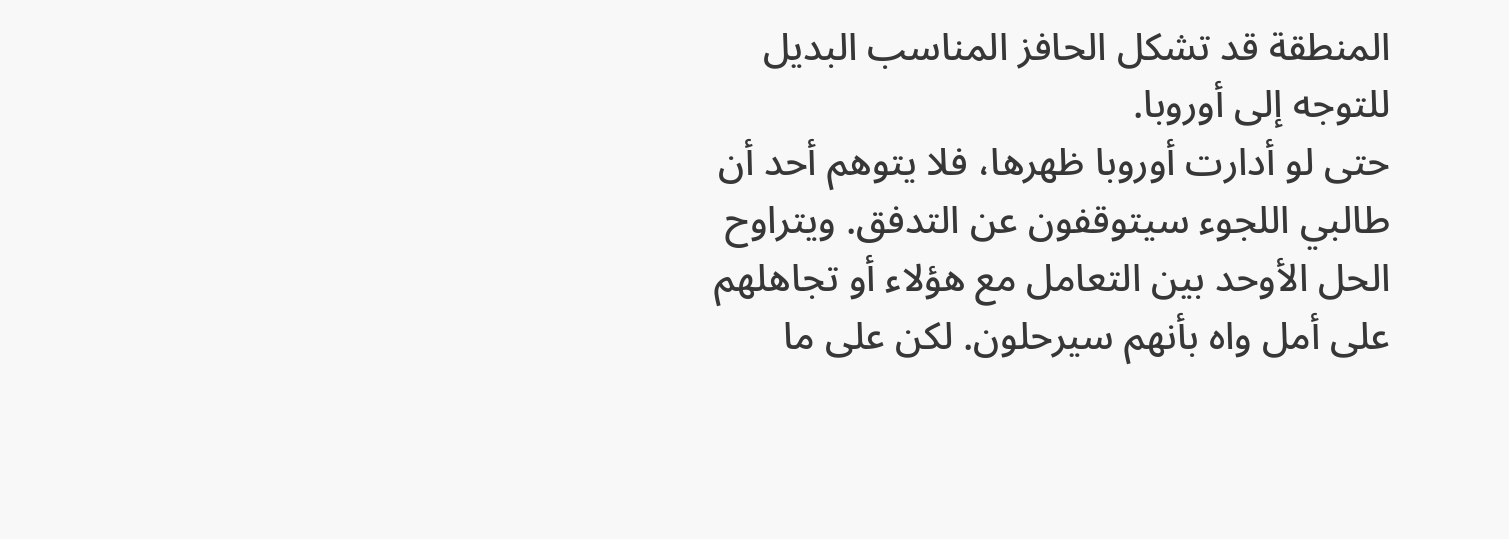المنطقة قد تشكل الحافز المناسب البديل للتوجه إلى أوروبا.
حتى لو أدارت أوروبا ظهرها، فلا يتوهم أحد أن طالبي اللجوء سيتوقفون عن التدفق. ويتراوح الحل الأوحد بين التعامل مع هؤلاء أو تجاهلهم على أمل واه بأنهم سيرحلون. لكن على ما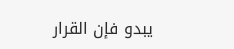يبدو فإن القرار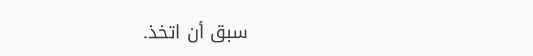سبق أن اتخذ.